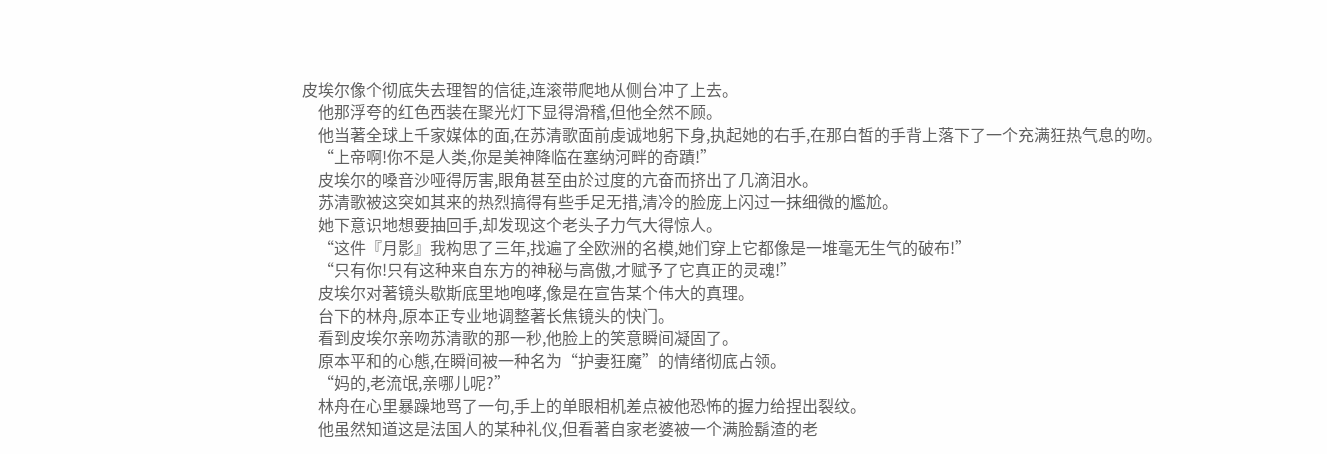皮埃尔像个彻底失去理智的信徒,连滚带爬地从侧台冲了上去。
    他那浮夸的红色西装在聚光灯下显得滑稽,但他全然不顾。
    他当著全球上千家媒体的面,在苏清歌面前虔诚地躬下身,执起她的右手,在那白皙的手背上落下了一个充满狂热气息的吻。
    “上帝啊!你不是人类,你是美神降临在塞纳河畔的奇蹟!”
    皮埃尔的嗓音沙哑得厉害,眼角甚至由於过度的亢奋而挤出了几滴泪水。
    苏清歌被这突如其来的热烈搞得有些手足无措,清冷的脸庞上闪过一抹细微的尷尬。
    她下意识地想要抽回手,却发现这个老头子力气大得惊人。
    “这件『月影』我构思了三年,找遍了全欧洲的名模,她们穿上它都像是一堆毫无生气的破布!”
    “只有你!只有这种来自东方的神秘与高傲,才赋予了它真正的灵魂!”
    皮埃尔对著镜头歇斯底里地咆哮,像是在宣告某个伟大的真理。
    台下的林舟,原本正专业地调整著长焦镜头的快门。
    看到皮埃尔亲吻苏清歌的那一秒,他脸上的笑意瞬间凝固了。
    原本平和的心態,在瞬间被一种名为“护妻狂魔”的情绪彻底占领。
    “妈的,老流氓,亲哪儿呢?”
    林舟在心里暴躁地骂了一句,手上的单眼相机差点被他恐怖的握力给捏出裂纹。
    他虽然知道这是法国人的某种礼仪,但看著自家老婆被一个满脸鬍渣的老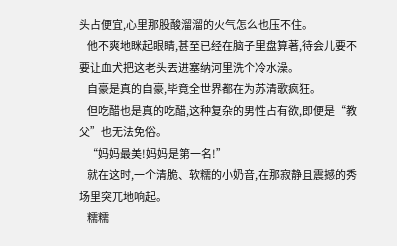头占便宜,心里那股酸溜溜的火气怎么也压不住。
    他不爽地眯起眼睛,甚至已经在脑子里盘算著,待会儿要不要让血犬把这老头丟进塞纳河里洗个冷水澡。
    自豪是真的自豪,毕竟全世界都在为苏清歌疯狂。
    但吃醋也是真的吃醋,这种复杂的男性占有欲,即便是“教父”也无法免俗。
    “妈妈最美!妈妈是第一名!”
    就在这时,一个清脆、软糯的小奶音,在那寂静且震撼的秀场里突兀地响起。
    糯糯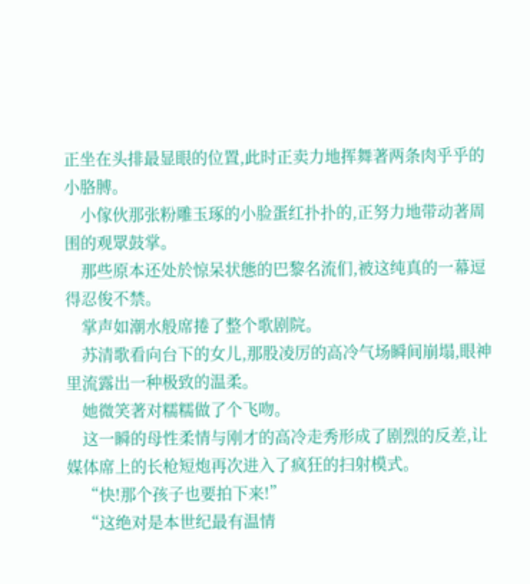正坐在头排最显眼的位置,此时正卖力地挥舞著两条肉乎乎的小胳膊。
    小傢伙那张粉雕玉琢的小脸蛋红扑扑的,正努力地带动著周围的观眾鼓掌。
    那些原本还处於惊呆状態的巴黎名流们,被这纯真的一幕逗得忍俊不禁。
    掌声如潮水般席捲了整个歌剧院。
    苏清歌看向台下的女儿,那股凌厉的高冷气场瞬间崩塌,眼神里流露出一种极致的温柔。
    她微笑著对糯糯做了个飞吻。
    这一瞬的母性柔情与刚才的高冷走秀形成了剧烈的反差,让媒体席上的长枪短炮再次进入了疯狂的扫射模式。
    “快!那个孩子也要拍下来!”
    “这绝对是本世纪最有温情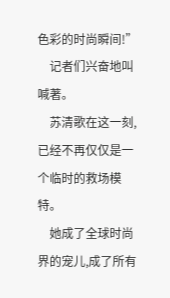色彩的时尚瞬间!”
    记者们兴奋地叫喊著。
    苏清歌在这一刻,已经不再仅仅是一个临时的救场模特。
    她成了全球时尚界的宠儿,成了所有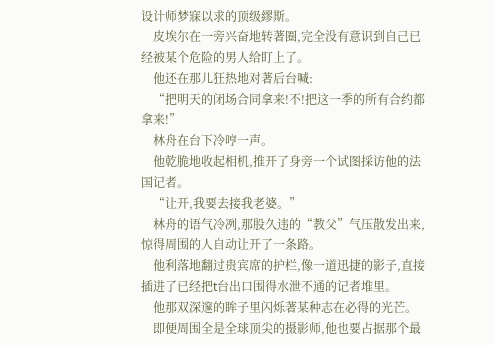设计师梦寐以求的顶级繆斯。
    皮埃尔在一旁兴奋地转著圈,完全没有意识到自己已经被某个危险的男人给盯上了。
    他还在那儿狂热地对著后台喊:
    “把明天的闭场合同拿来!不!把这一季的所有合约都拿来!”
    林舟在台下冷哼一声。
    他乾脆地收起相机,推开了身旁一个试图採访他的法国记者。
    “让开,我要去接我老婆。”
    林舟的语气冷冽,那股久违的“教父”气压散发出来,惊得周围的人自动让开了一条路。
    他利落地翻过贵宾席的护栏,像一道迅捷的影子,直接插进了已经把t台出口围得水泄不通的记者堆里。
    他那双深邃的眸子里闪烁著某种志在必得的光芒。
    即便周围全是全球顶尖的摄影师,他也要占据那个最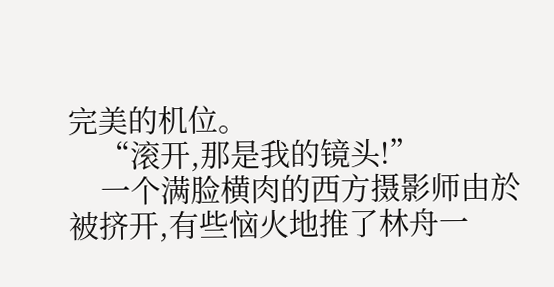完美的机位。
    “滚开,那是我的镜头!”
    一个满脸横肉的西方摄影师由於被挤开,有些恼火地推了林舟一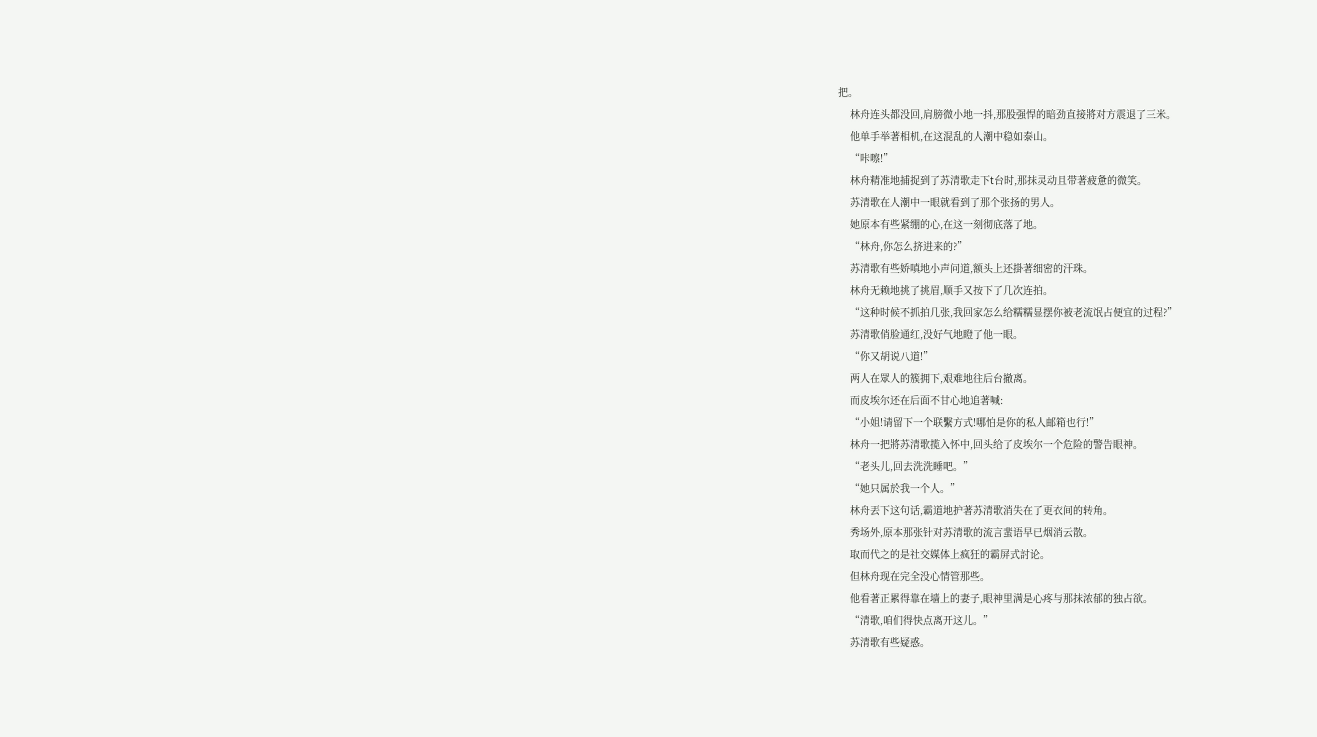把。
    林舟连头都没回,肩膀微小地一抖,那股强悍的暗劲直接將对方震退了三米。
    他单手举著相机,在这混乱的人潮中稳如泰山。
    “咔嚓!”
    林舟精准地捕捉到了苏清歌走下t台时,那抹灵动且带著疲惫的微笑。
    苏清歌在人潮中一眼就看到了那个张扬的男人。
    她原本有些紧绷的心,在这一刻彻底落了地。
    “林舟,你怎么挤进来的?”
    苏清歌有些娇嗔地小声问道,额头上还掛著细密的汗珠。
    林舟无赖地挑了挑眉,顺手又按下了几次连拍。
    “这种时候不抓拍几张,我回家怎么给糯糯显摆你被老流氓占便宜的过程?”
    苏清歌俏脸通红,没好气地瞪了他一眼。
    “你又胡说八道!”
    两人在眾人的簇拥下,艰难地往后台撤离。
    而皮埃尔还在后面不甘心地追著喊:
    “小姐!请留下一个联繫方式!哪怕是你的私人邮箱也行!”
    林舟一把將苏清歌揽入怀中,回头给了皮埃尔一个危险的警告眼神。
    “老头儿,回去洗洗睡吧。”
    “她只属於我一个人。”
    林舟丟下这句话,霸道地护著苏清歌消失在了更衣间的转角。
    秀场外,原本那张针对苏清歌的流言蜚语早已烟消云散。
    取而代之的是社交媒体上疯狂的霸屏式討论。
    但林舟现在完全没心情管那些。
    他看著正累得靠在墙上的妻子,眼神里满是心疼与那抹浓郁的独占欲。
    “清歌,咱们得快点离开这儿。”
    苏清歌有些疑惑。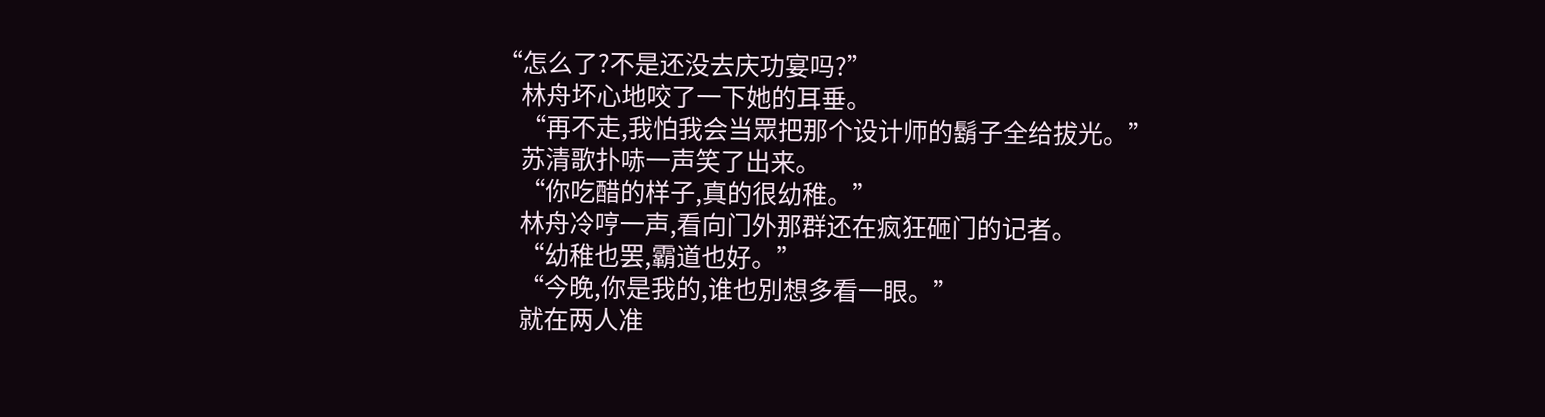“怎么了?不是还没去庆功宴吗?”
    林舟坏心地咬了一下她的耳垂。
    “再不走,我怕我会当眾把那个设计师的鬍子全给拔光。”
    苏清歌扑哧一声笑了出来。
    “你吃醋的样子,真的很幼稚。”
    林舟冷哼一声,看向门外那群还在疯狂砸门的记者。
    “幼稚也罢,霸道也好。”
    “今晚,你是我的,谁也別想多看一眼。”
    就在两人准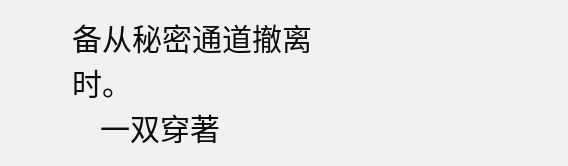备从秘密通道撤离时。
    一双穿著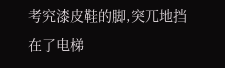考究漆皮鞋的脚,突兀地挡在了电梯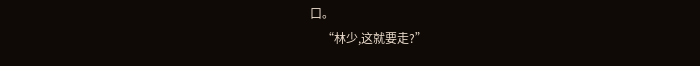口。
    “林少,这就要走?”